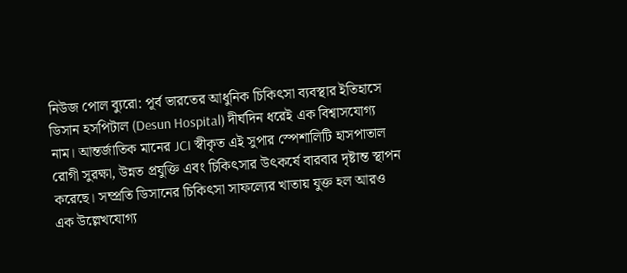নিউজ পোল ব্যুরো: পূর্ব ভারতের আধুনিক চিকিৎসা ব্যবস্থার ইতিহাসে ডিসান হসপিটাল (Desun Hospital) দীর্ঘদিন ধরেই এক বিশ্বাসযোগ্য নাম। আন্তর্জাতিক মানের JCI স্বীকৃত এই সুপার স্পেশালিটি হাসপাতাল রোগী সুরক্ষা, উন্নত প্রযুক্তি এবং চিকিৎসার উৎকর্ষে বারবার দৃষ্টান্ত স্থাপন করেছে। সম্প্রতি ডিসানের চিকিৎসা সাফল্যের খাতায় যুক্ত হল আরও এক উল্লেখযোগ্য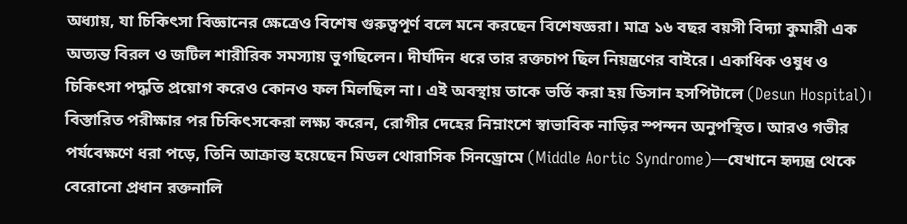অধ্যায়, যা চিকিৎসা বিজ্ঞানের ক্ষেত্রেও বিশেষ গুরুত্বপূর্ণ বলে মনে করছেন বিশেষজ্ঞরা। মাত্র ১৬ বছর বয়সী বিদ্যা কুমারী এক অত্যন্ত বিরল ও জটিল শারীরিক সমস্যায় ভুগছিলেন। দীর্ঘদিন ধরে তার রক্তচাপ ছিল নিয়ন্ত্রণের বাইরে। একাধিক ওষুধ ও চিকিৎসা পদ্ধতি প্রয়োগ করেও কোনও ফল মিলছিল না। এই অবস্থায় তাকে ভর্তি করা হয় ডিসান হসপিটালে (Desun Hospital)। বিস্তারিত পরীক্ষার পর চিকিৎসকেরা লক্ষ্য করেন, রোগীর দেহের নিম্নাংশে স্বাভাবিক নাড়ির স্পন্দন অনুপস্থিত। আরও গভীর পর্যবেক্ষণে ধরা পড়ে, তিনি আক্রান্ত হয়েছেন মিডল থোরাসিক সিনড্রোমে (Middle Aortic Syndrome)—যেখানে হৃদ্যন্ত্র থেকে বেরোনো প্রধান রক্তনালি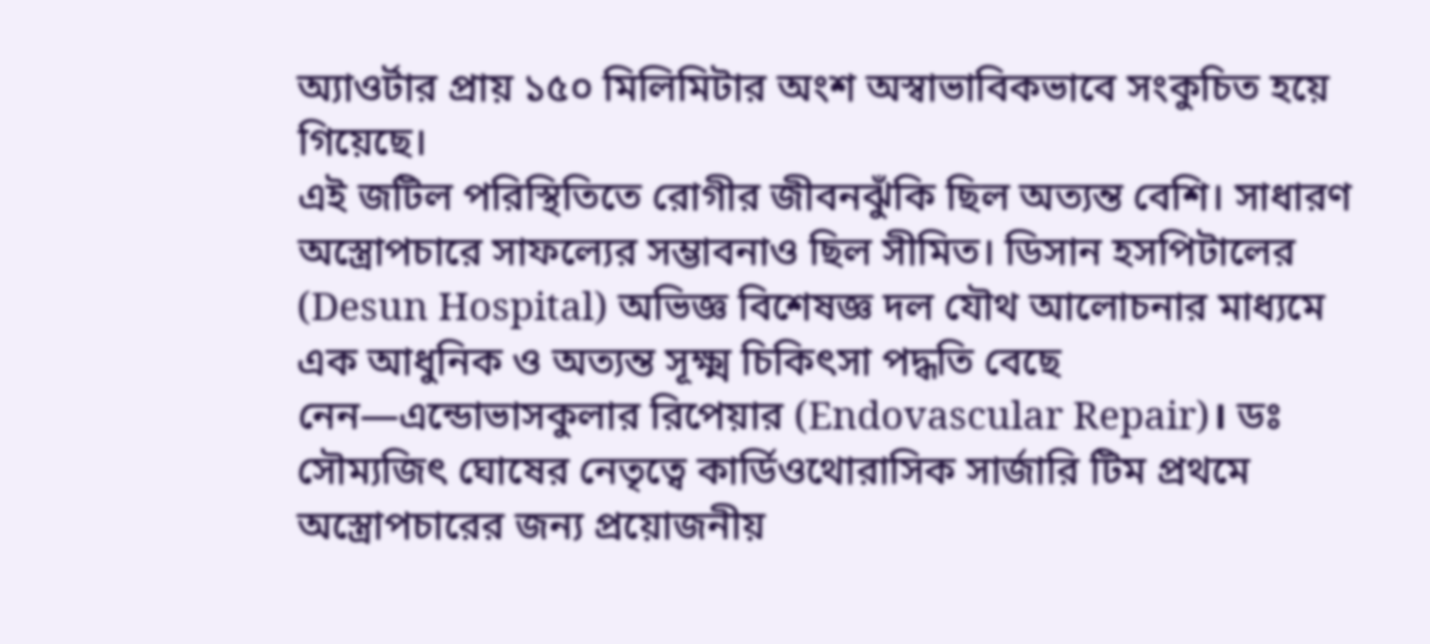অ্যাওর্টার প্রায় ১৫০ মিলিমিটার অংশ অস্বাভাবিকভাবে সংকুচিত হয়ে গিয়েছে।
এই জটিল পরিস্থিতিতে রোগীর জীবনঝুঁকি ছিল অত্যন্ত বেশি। সাধারণ অস্ত্রোপচারে সাফল্যের সম্ভাবনাও ছিল সীমিত। ডিসান হসপিটালের (Desun Hospital) অভিজ্ঞ বিশেষজ্ঞ দল যৌথ আলোচনার মাধ্যমে এক আধুনিক ও অত্যন্ত সূক্ষ্ম চিকিৎসা পদ্ধতি বেছে নেন—এন্ডোভাসকুলার রিপেয়ার (Endovascular Repair)। ডঃ সৌম্যজিৎ ঘোষের নেতৃত্বে কার্ডিওথোরাসিক সার্জারি টিম প্রথমে অস্ত্রোপচারের জন্য প্রয়োজনীয়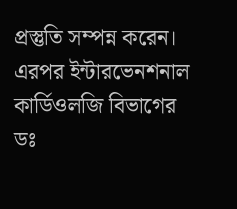প্রস্তুতি সম্পন্ন করেন। এরপর ইন্টারভেনশনাল কার্ডিওলজি বিভাগের ডঃ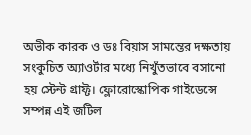অভীক কারক ও ডঃ বিয়াস সামন্তের দক্ষতায় সংকুচিত অ্যাওর্টার মধ্যে নিখুঁতভাবে বসানো হয় স্টেন্ট গ্রাফ্ট। ফ্লোরোস্কোপিক গাইডেন্সে সম্পন্ন এই জটিল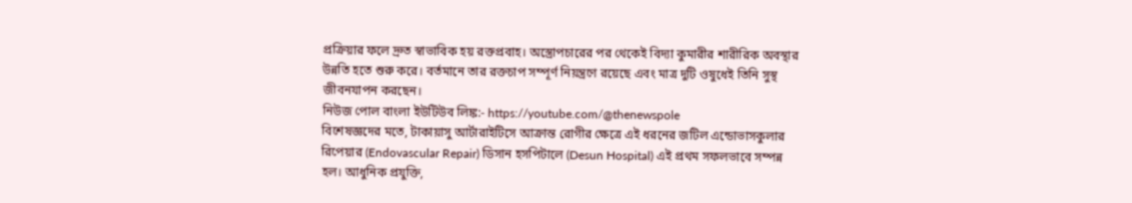প্রক্রিয়ার ফলে দ্রুত স্বাভাবিক হয় রক্তপ্রবাহ। অস্ত্রোপচারের পর থেকেই বিদ্যা কুমারীর শারীরিক অবস্থার উন্নতি হতে শুরু করে। বর্তমানে তার রক্তচাপ সম্পূর্ণ নিয়ন্ত্রণে রয়েছে এবং মাত্র দুটি ওষুধেই তিনি সুস্থ জীবনযাপন করছেন।
নিউজ পোল বাংলা ইউটিউব লিঙ্ক:- https://youtube.com/@thenewspole
বিশেষজ্ঞদের মতে, টাকায়াসু আর্টারাইটিসে আক্রান্ত রোগীর ক্ষেত্রে এই ধরনের জটিল এন্ডোভাসকুলার রিপেয়ার (Endovascular Repair) ডিসান হসপিটালে (Desun Hospital) এই প্রথম সফলভাবে সম্পন্ন হল। আধুনিক প্রযুক্তি,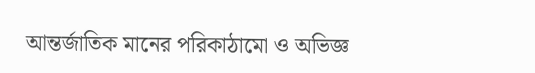আন্তর্জাতিক মানের পরিকাঠামো ও অভিজ্ঞ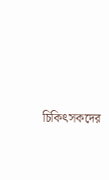চিকিৎসকদের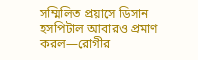সম্মিলিত প্রয়াসে ডিসান হসপিটাল আবারও প্রমাণ করল—রোগীর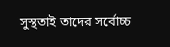সুস্থতাই তাদের সর্বোচ্চ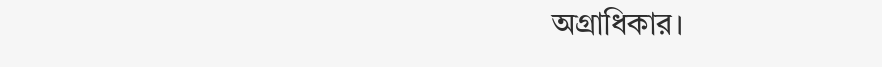অগ্রাধিকার।